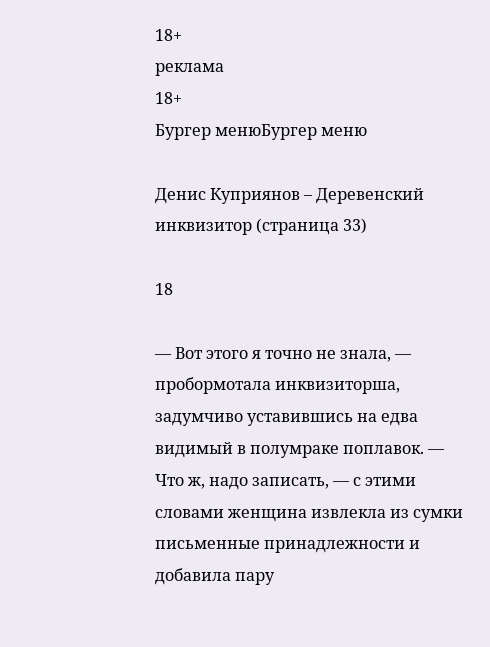18+
реклама
18+
Бургер менюБургер меню

Денис Куприянов – Деревенский инквизитор (страница 33)

18

— Вот этого я точно не знала, — пробормотала инквизиторша, задумчиво уставившись на едва видимый в полумраке поплавок. — Что ж, надо записать, — с этими словами женщина извлекла из сумки письменные принадлежности и добавила пару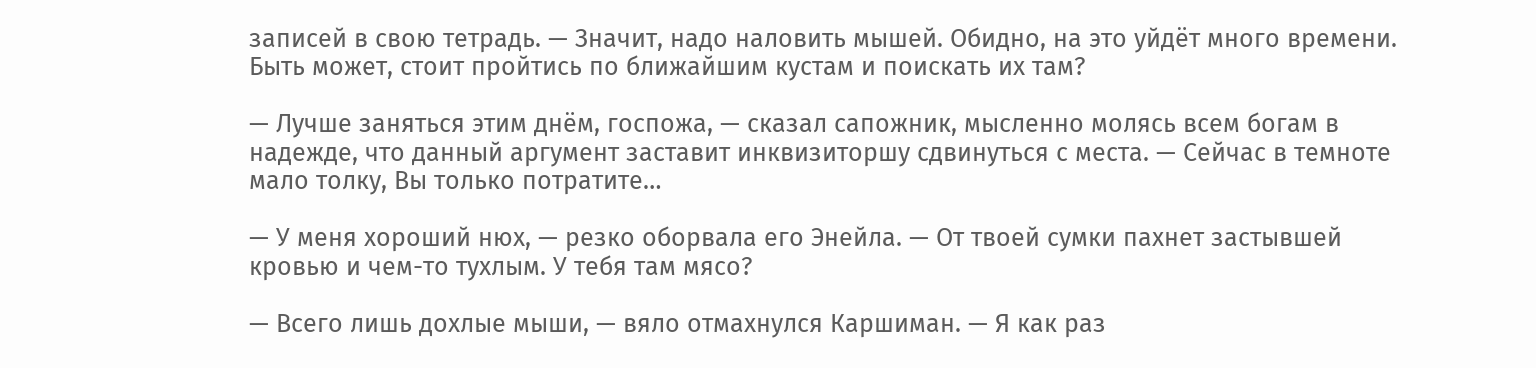записей в свою тетрадь. — Значит, надо наловить мышей. Обидно, на это уйдёт много времени. Быть может, стоит пройтись по ближайшим кустам и поискать их там?

— Лучше заняться этим днём, госпожа, — сказал сапожник, мысленно молясь всем богам в надежде, что данный аргумент заставит инквизиторшу сдвинуться с места. — Сейчас в темноте мало толку, Вы только потратите…

— У меня хороший нюх, — резко оборвала его Энейла. — От твоей сумки пахнет застывшей кровью и чем-то тухлым. У тебя там мясо?

— Всего лишь дохлые мыши, — вяло отмахнулся Каршиман. — Я как раз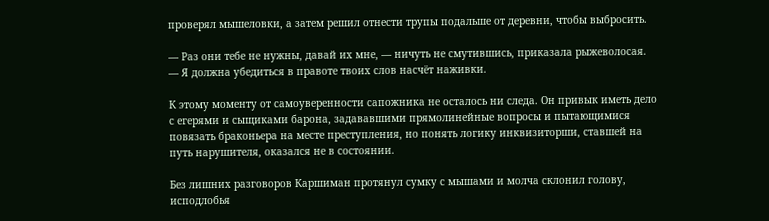проверял мышеловки, а затем решил отнести трупы подальше от деревни, чтобы выбросить.

— Раз они тебе не нужны, давай их мне, — ничуть не смутившись, приказала рыжеволосая. — Я должна убедиться в правоте твоих слов насчёт наживки.

К этому моменту от самоуверенности сапожника не осталось ни следа. Он привык иметь дело с егерями и сыщиками барона, задававшими прямолинейные вопросы и пытающимися повязать браконьера на месте преступления, но понять логику инквизиторши, ставшей на путь нарушителя, оказался не в состоянии.

Без лишних разговоров Каршиман протянул сумку с мышами и молча склонил голову, исподлобья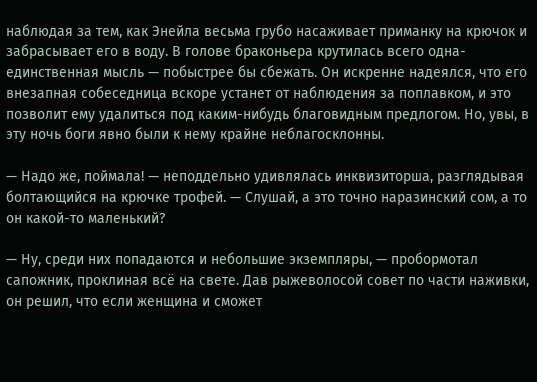наблюдая за тем, как Энейла весьма грубо насаживает приманку на крючок и забрасывает его в воду. В голове браконьера крутилась всего одна-единственная мысль — побыстрее бы сбежать. Он искренне надеялся, что его внезапная собеседница вскоре устанет от наблюдения за поплавком, и это позволит ему удалиться под каким-нибудь благовидным предлогом. Но, увы, в эту ночь боги явно были к нему крайне неблагосклонны.

— Надо же, поймала! — неподдельно удивлялась инквизиторша, разглядывая болтающийся на крючке трофей. — Слушай, а это точно наразинский сом, а то он какой-то маленький?

— Ну, среди них попадаются и небольшие экземпляры, — пробормотал сапожник, проклиная всё на свете. Дав рыжеволосой совет по части наживки, он решил, что если женщина и сможет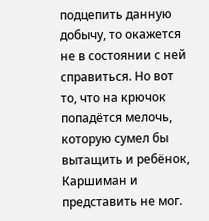подцепить данную добычу, то окажется не в состоянии с ней справиться. Но вот то, что на крючок попадётся мелочь, которую сумел бы вытащить и ребёнок, Каршиман и представить не мог.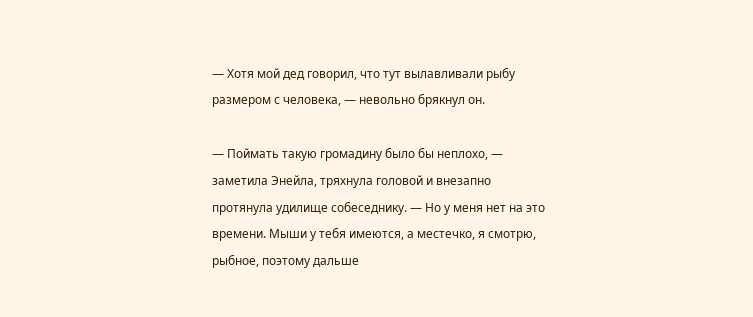— Хотя мой дед говорил, что тут вылавливали рыбу размером с человека, — невольно брякнул он.

— Поймать такую громадину было бы неплохо, — заметила Энейла, тряхнула головой и внезапно протянула удилище собеседнику. — Но у меня нет на это времени. Мыши у тебя имеются, а местечко, я смотрю, рыбное, поэтому дальше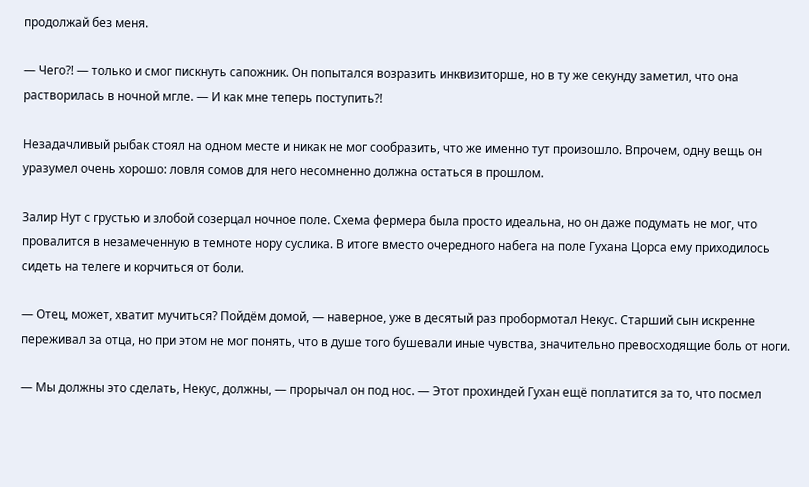продолжай без меня.

— Чего?! — только и смог пискнуть сапожник. Он попытался возразить инквизиторше, но в ту же секунду заметил, что она растворилась в ночной мгле. — И как мне теперь поступить?!

Незадачливый рыбак стоял на одном месте и никак не мог сообразить, что же именно тут произошло. Впрочем, одну вещь он уразумел очень хорошо: ловля сомов для него несомненно должна остаться в прошлом.

Залир Нут с грустью и злобой созерцал ночное поле. Схема фермера была просто идеальна, но он даже подумать не мог, что провалится в незамеченную в темноте нору суслика. В итоге вместо очередного набега на поле Гухана Цорса ему приходилось сидеть на телеге и корчиться от боли.

— Отец, может, хватит мучиться? Пойдём домой, — наверное, уже в десятый раз пробормотал Некус. Старший сын искренне переживал за отца, но при этом не мог понять, что в душе того бушевали иные чувства, значительно превосходящие боль от ноги.

— Мы должны это сделать, Некус, должны, — прорычал он под нос. — Этот прохиндей Гухан ещё поплатится за то, что посмел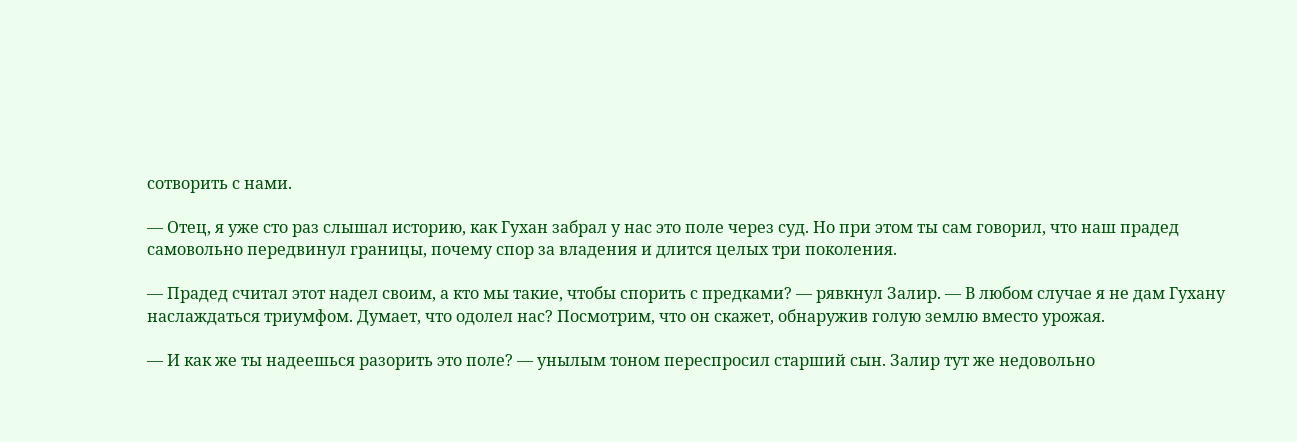сотворить с нами.

— Отец, я уже сто раз слышал историю, как Гухан забрал у нас это поле через суд. Но при этом ты сам говорил, что наш прадед самовольно передвинул границы, почему спор за владения и длится целых три поколения.

— Прадед считал этот надел своим, а кто мы такие, чтобы спорить с предками? — рявкнул Залир. — В любом случае я не дам Гухану наслаждаться триумфом. Думает, что одолел нас? Посмотрим, что он скажет, обнаружив голую землю вместо урожая.

— И как же ты надеешься разорить это поле? — унылым тоном переспросил старший сын. Залир тут же недовольно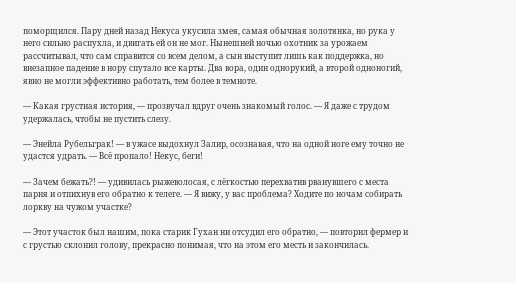поморщился. Пару дней назад Некуса укусила змея, самая обычная золотянка, но рука у него сильно распухла, и двигать ей он не мог. Нынешней ночью охотник за урожаем рассчитывал, что сам справится со всем делом, а сын выступит лишь как поддержка, но внезапное падение в нору спутало все карты. Два вора, один однорукий, а второй одноногий, явно не могли эффективно работать, тем более в темноте.

— Какая грустная история, — прозвучал вдруг очень знакомый голос. — Я даже с трудом удержалась, чтобы не пустить слезу.

— Энейла Рубельграк! — в ужасе выдохнул Залир, осознавая, что на одной ноге ему точно не удастся удрать. — Всё пропало! Некус, беги!

— Зачем бежать?! — удивилась рыжеволосая, с лёгкостью перехватив рванувшего с места парня и отпихнув его обратно к телеге. — Я вижу, у вас проблема? Ходите по ночам собирать лоркву на чужом участке?

— Этот участок был нашим, пока старик Гухан ни отсудил его обратно, — повторил фермер и с грустью склонил голову, прекрасно понимая, что на этом его месть и закончилась.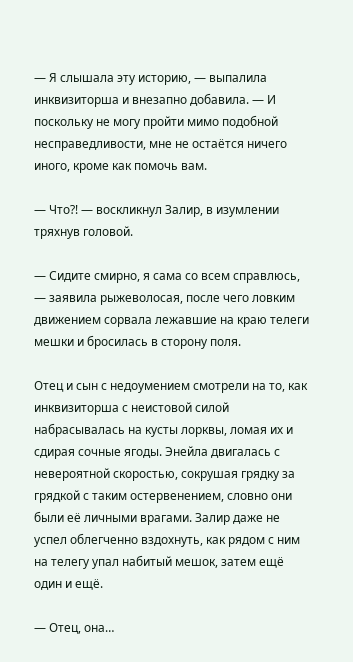— Я слышала эту историю, — выпалила инквизиторша и внезапно добавила. — И поскольку не могу пройти мимо подобной несправедливости, мне не остаётся ничего иного, кроме как помочь вам.

— Что?! — воскликнул Залир, в изумлении тряхнув головой.

— Сидите смирно, я сама со всем справлюсь, — заявила рыжеволосая, после чего ловким движением сорвала лежавшие на краю телеги мешки и бросилась в сторону поля.

Отец и сын с недоумением смотрели на то, как инквизиторша с неистовой силой набрасывалась на кусты лорквы, ломая их и сдирая сочные ягоды. Энейла двигалась с невероятной скоростью, сокрушая грядку за грядкой с таким остервенением, словно они были её личными врагами. Залир даже не успел облегченно вздохнуть, как рядом с ним на телегу упал набитый мешок, затем ещё один и ещё.

— Отец, она…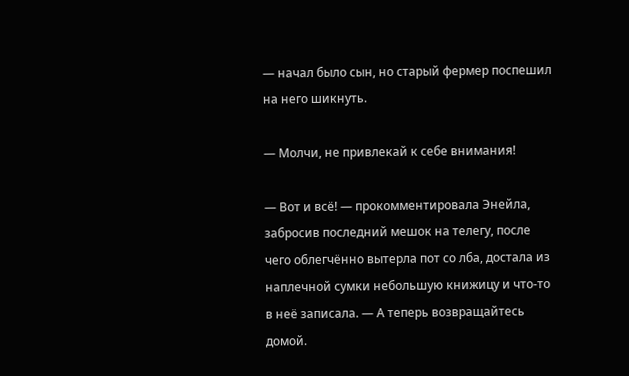— начал было сын, но старый фермер поспешил на него шикнуть.

— Молчи, не привлекай к себе внимания!

— Вот и всё! — прокомментировала Энейла, забросив последний мешок на телегу, после чего облегчённо вытерла пот со лба, достала из наплечной сумки небольшую книжицу и что-то в неё записала. — А теперь возвращайтесь домой.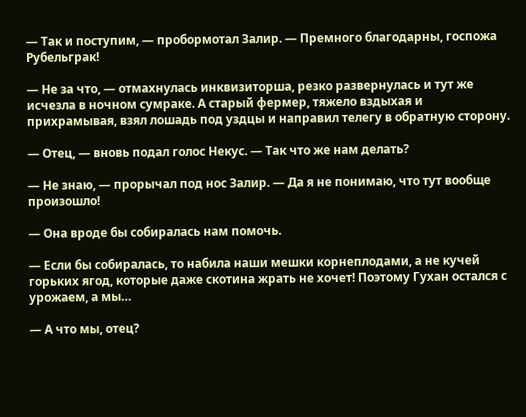— Так и поступим, — пробормотал Залир. — Премного благодарны, госпожа Рубельграк!

— Не за что, — отмахнулась инквизиторша, резко развернулась и тут же исчезла в ночном сумраке. А старый фермер, тяжело вздыхая и прихрамывая, взял лошадь под уздцы и направил телегу в обратную сторону.

— Отец, — вновь подал голос Некус. — Так что же нам делать?

— Не знаю, — прорычал под нос Залир. — Да я не понимаю, что тут вообще произошло!

— Она вроде бы собиралась нам помочь.

— Если бы собиралась, то набила наши мешки корнеплодами, а не кучей горьких ягод, которые даже скотина жрать не хочет! Поэтому Гухан остался с урожаем, а мы…

— А что мы, отец?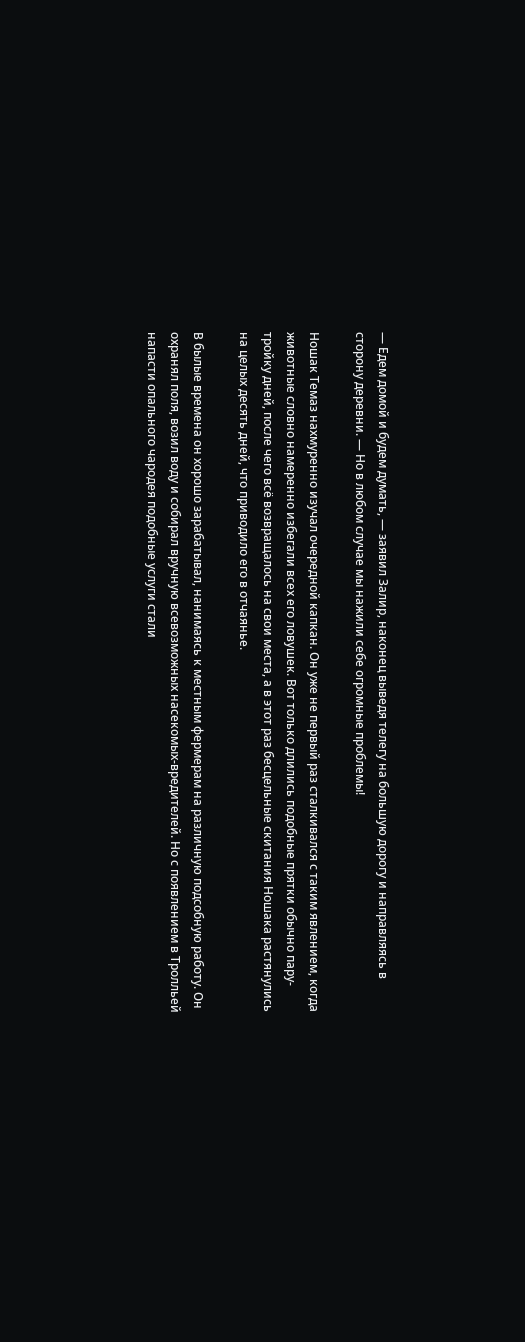— Едем домой и будем думать, — заявил Залир, наконец выведя телегу на большую дорогу и направляясь в сторону деревни. — Но в любом случае мы нажили себе огромные проблемы!

Ношак Темаз нахмуренно изучал очередной капкан. Он уже не первый раз сталкивался с таким явлением, когда животные словно намеренно избегали всех его ловушек. Вот только длились подобные прятки обычно пару-тройку дней, после чего всё возвращалось на свои места, а в этот раз бесцельные скитания Ношака растянулись на целых десять дней, что приводило его в отчаянье.

В былые времена он хорошо зарабатывал, нанимаясь к местным фермерам на различную подсобную работу. Он охранял поля, возил воду и собирал вручную всевозможных насекомых-вредителей. Но с появлением в Тролльей напасти опального чародея подобные услуги стали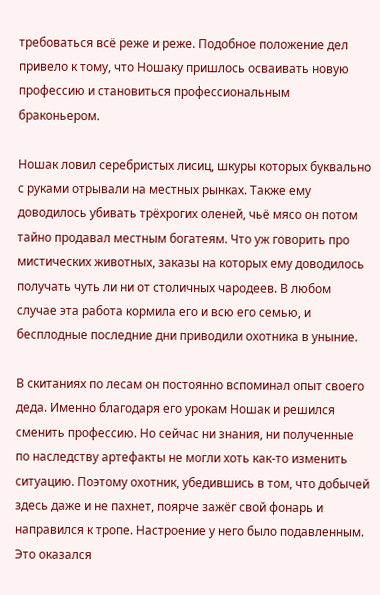требоваться всё реже и реже. Подобное положение дел привело к тому, что Ношаку пришлось осваивать новую профессию и становиться профессиональным браконьером.

Ношак ловил серебристых лисиц, шкуры которых буквально с руками отрывали на местных рынках. Также ему доводилось убивать трёхрогих оленей, чьё мясо он потом тайно продавал местным богатеям. Что уж говорить про мистических животных, заказы на которых ему доводилось получать чуть ли ни от столичных чародеев. В любом случае эта работа кормила его и всю его семью, и бесплодные последние дни приводили охотника в уныние.

В скитаниях по лесам он постоянно вспоминал опыт своего деда. Именно благодаря его урокам Ношак и решился сменить профессию. Но сейчас ни знания, ни полученные по наследству артефакты не могли хоть как-то изменить ситуацию. Поэтому охотник, убедившись в том, что добычей здесь даже и не пахнет, поярче зажёг свой фонарь и направился к тропе. Настроение у него было подавленным. Это оказался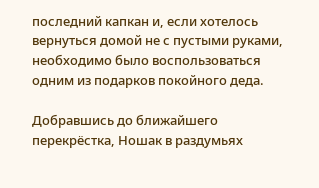последний капкан и, если хотелось вернуться домой не с пустыми руками, необходимо было воспользоваться одним из подарков покойного деда.

Добравшись до ближайшего перекрёстка, Ношак в раздумьях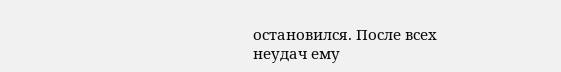остановился. После всех неудач ему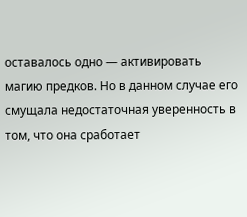оставалось одно — активировать магию предков. Но в данном случае его смущала недостаточная уверенность в том, что она сработает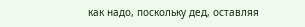как надо, поскольку дед, оставляя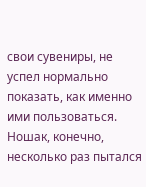свои сувениры, не успел нормально показать, как именно ими пользоваться. Ношак, конечно, несколько раз пытался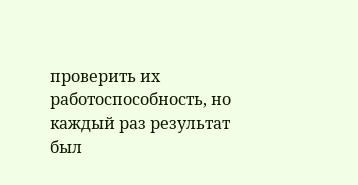проверить их работоспособность, но каждый раз результат был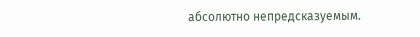абсолютно непредсказуемым.